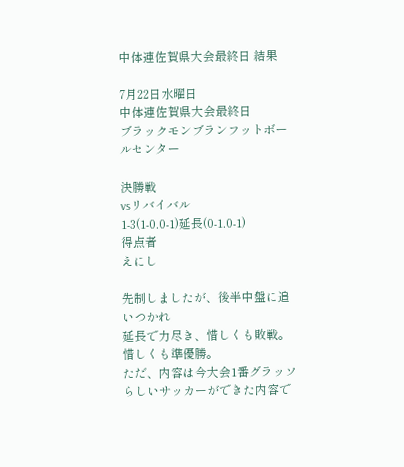中体連佐賀県大会最終日 結果

7月22日水曜日
中体連佐賀県大会最終日
ブラックモンブランフットボールセンター

決勝戦
vsリバイバル
1-3(1-0.0-1)延長(0-1.0-1)
得点者
えにし

先制しましたが、後半中盤に追いつかれ
延長で力尽き、惜しくも敗戦。
惜しくも準優勝。
ただ、内容は今大会1番グラッソらしいサッカーができた内容で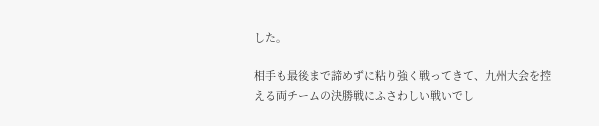した。

相手も最後まで諦めずに粘り強く戦ってきて、九州大会を控える両チームの決勝戦にふさわしい戦いでし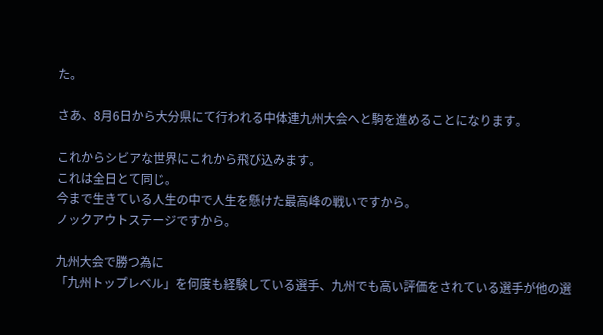た。

さあ、8月6日から大分県にて行われる中体連九州大会へと駒を進めることになります。

これからシビアな世界にこれから飛び込みます。
これは全日とて同じ。
今まで生きている人生の中で人生を懸けた最高峰の戦いですから。
ノックアウトステージですから。

九州大会で勝つ為に
「九州トップレベル」を何度も経験している選手、九州でも高い評価をされている選手が他の選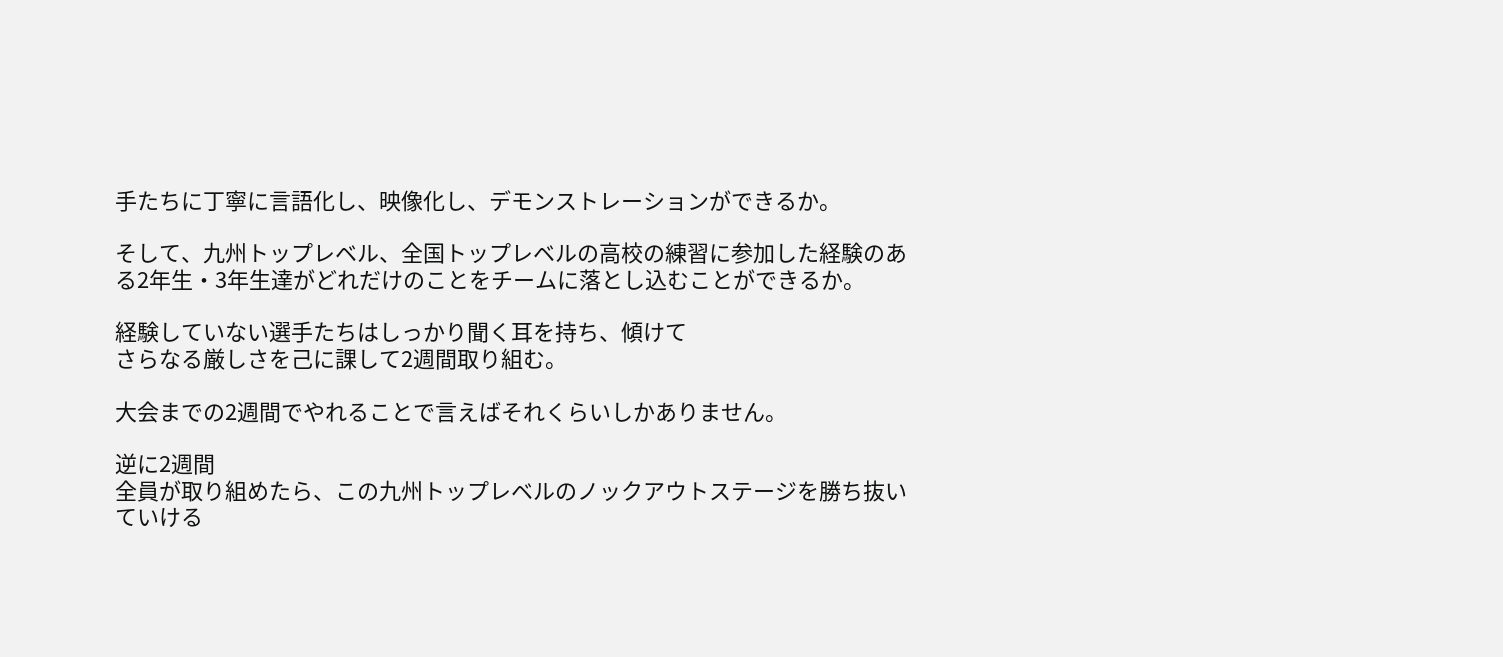手たちに丁寧に言語化し、映像化し、デモンストレーションができるか。

そして、九州トップレベル、全国トップレベルの高校の練習に参加した経験のある2年生・3年生達がどれだけのことをチームに落とし込むことができるか。

経験していない選手たちはしっかり聞く耳を持ち、傾けて
さらなる厳しさを己に課して2週間取り組む。

大会までの2週間でやれることで言えばそれくらいしかありません。

逆に2週間
全員が取り組めたら、この九州トップレベルのノックアウトステージを勝ち抜いていける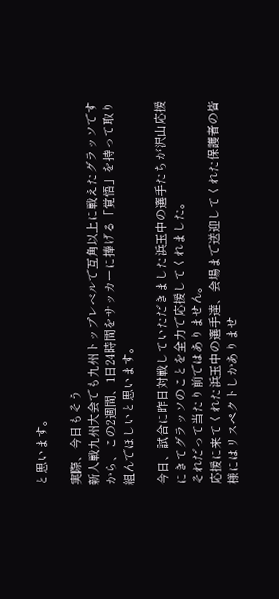と思います。

実際、今日もそう
新人戦九州大会でも九州トップレベルで互角以上に戦えたグラッソですから、この2週間、1日24時間をサッカーに捧げる「覚悟」を持って取り組んでほしいと思います。

今日、試合に昨日対戦していただきました浜玉中の選手たちが沢山応援にきてグラッソのことを全力で応援してくれました。
それだって当たり前ではありません。
応援に来てくれた浜玉中の選手達、会場まで送迎してくれた保護者の皆様にはリスペクトしかありませ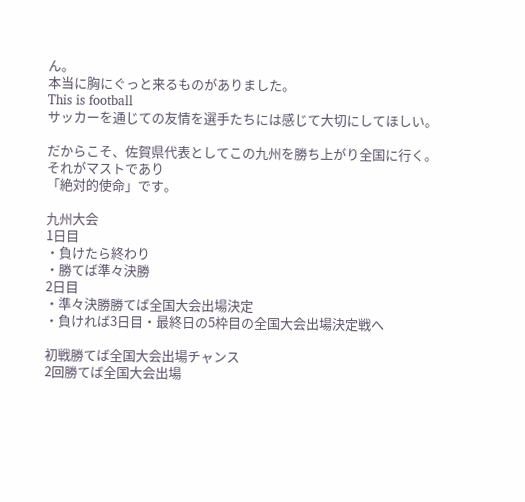ん。
本当に胸にぐっと来るものがありました。
This is football
サッカーを通じての友情を選手たちには感じて大切にしてほしい。

だからこそ、佐賀県代表としてこの九州を勝ち上がり全国に行く。
それがマストであり
「絶対的使命」です。

九州大会
1日目
・負けたら終わり
・勝てば準々決勝
2日目
・準々決勝勝てば全国大会出場決定
・負ければ3日目・最終日の5枠目の全国大会出場決定戦へ

初戦勝てば全国大会出場チャンス
2回勝てば全国大会出場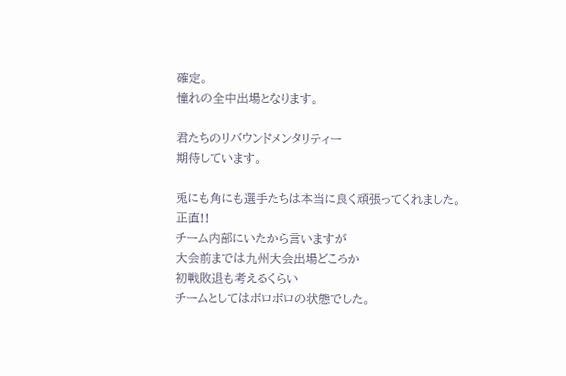確定。
憧れの全中出場となります。

君たちのリバウンドメンタリティー
期待しています。

兎にも角にも選手たちは本当に良く頑張ってくれました。
正直!!
チーム内部にいたから言いますが
大会前までは九州大会出場どころか
初戦敗退も考えるくらい
チームとしてはボロボロの状態でした。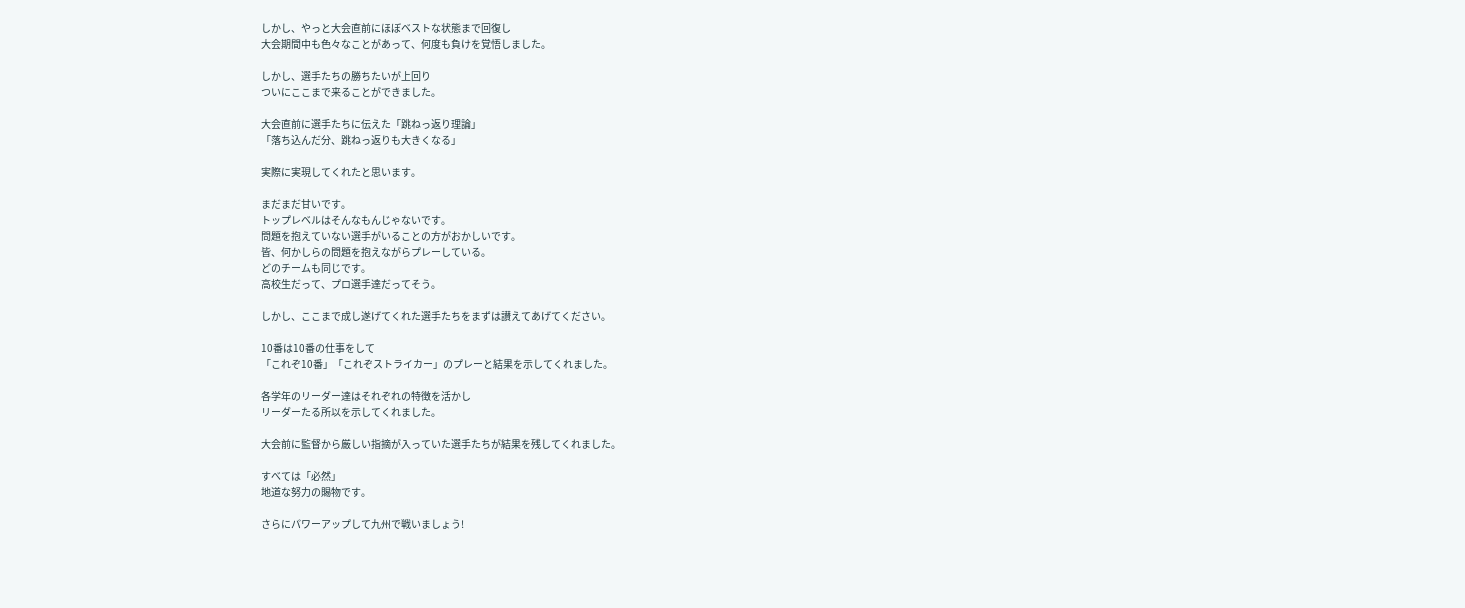しかし、やっと大会直前にほぼベストな状態まで回復し
大会期間中も色々なことがあって、何度も負けを覚悟しました。

しかし、選手たちの勝ちたいが上回り
ついにここまで来ることができました。

大会直前に選手たちに伝えた「跳ねっ返り理論」
「落ち込んだ分、跳ねっ返りも大きくなる」

実際に実現してくれたと思います。

まだまだ甘いです。
トップレベルはそんなもんじゃないです。
問題を抱えていない選手がいることの方がおかしいです。
皆、何かしらの問題を抱えながらプレーしている。
どのチームも同じです。
高校生だって、プロ選手達だってそう。

しかし、ここまで成し遂げてくれた選手たちをまずは讃えてあげてください。

10番は10番の仕事をして
「これぞ10番」「これぞストライカー」のプレーと結果を示してくれました。

各学年のリーダー達はそれぞれの特徴を活かし
リーダーたる所以を示してくれました。

大会前に監督から厳しい指摘が入っていた選手たちが結果を残してくれました。

すべては「必然」
地道な努力の賜物です。

さらにパワーアップして九州で戦いましょう!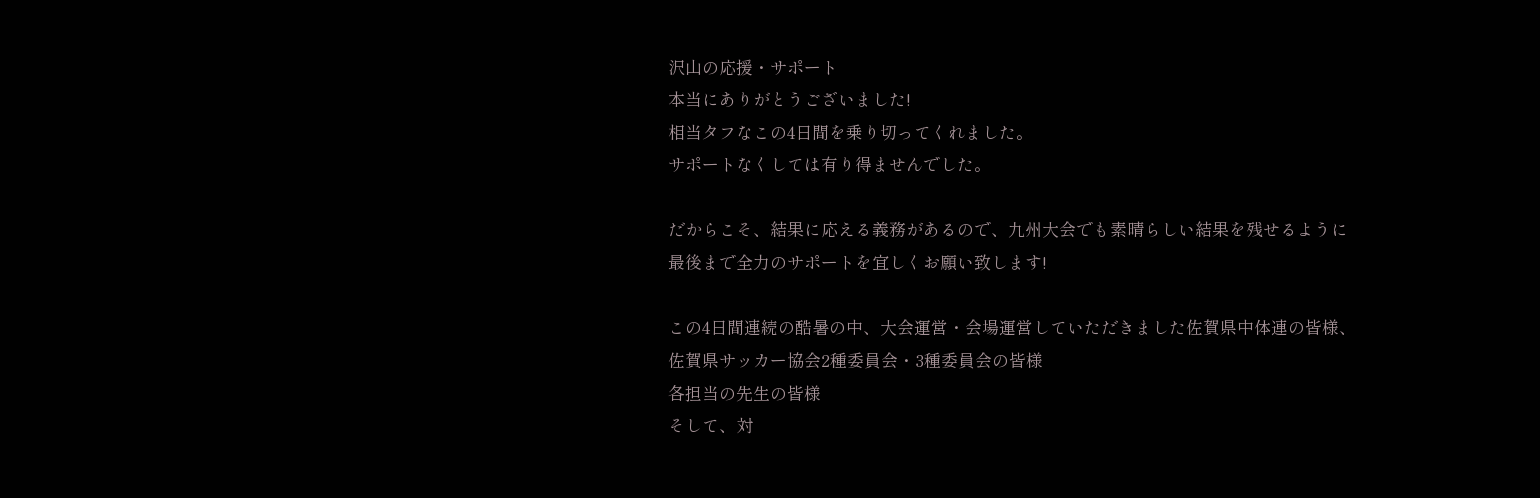沢山の応援・サポート
本当にありがとうございました!
相当タフなこの4日間を乗り切ってくれました。
サポートなくしては有り得ませんでした。

だからこそ、結果に応える義務があるので、九州大会でも素晴らしい結果を残せるように最後まで全力のサポートを宜しくお願い致します!

この4日間連続の酷暑の中、大会運営・会場運営していただきました佐賀県中体連の皆様、佐賀県サッカー協会2種委員会・3種委員会の皆様
各担当の先生の皆様
そして、対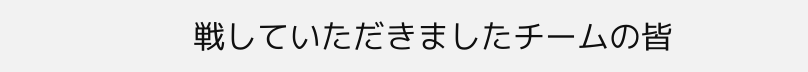戦していただきましたチームの皆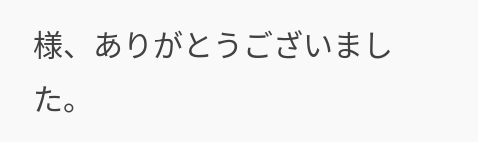様、ありがとうございました。